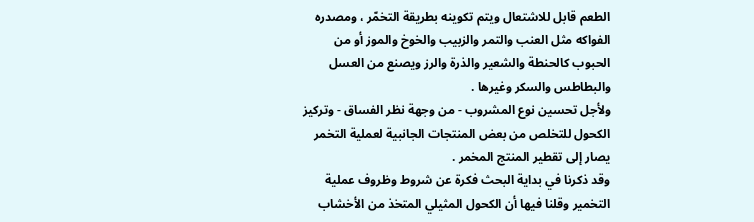الطعم قابل للاشتعال ويتم تكوينه بطريقة التخمّر ، ومصدره الفواكه مثل العنب والتمر والزبيب والخوخ والموز أو من الحبوب كالحنطة والشعير والذرة والرز ويصنع من العسل والبطاطس والسكر وغيرها .
ولأجل تحسين نوع المشروب - من وجهة نظر الفساق - وتركيز الكحول للتخلص من بعض المنتجات الجانبية لعملية التخمر يصار إلى تقطير المنتج المخمر .
وقد ذكرنا في بداية البحث فكرة عن شروط وظروف عملية التخمير وقلنا فيها أن الكحول المثيلي المتخذ من الأخشاب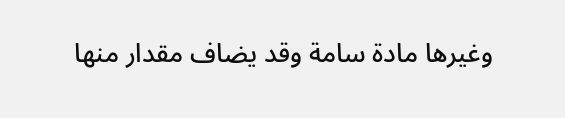وغيرها مادة سامة وقد يضاف مقدار منها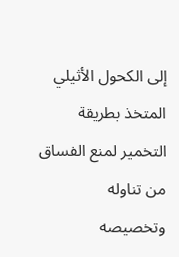إلى الكحول الأثيلي المتخذ بطريقة التخمير لمنع الفساق من تناوله وتخصيصه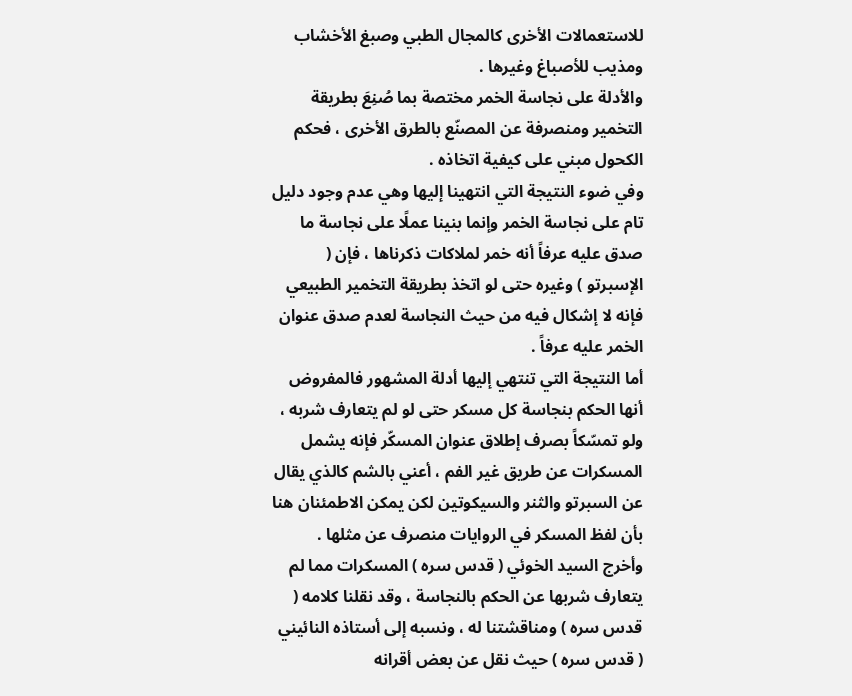للاستعمالات الأخرى كالمجال الطبي وصبغ الأخشاب ومذيب للأصباغ وغيرها .
والأدلة على نجاسة الخمر مختصة بما صُنِعَ بطريقة التخمير ومنصرفة عن المصنّع بالطرق الأخرى ، فحكم الكحول مبني على كيفية اتخاذه .
وفي ضوء النتيجة التي انتهينا إليها وهي عدم وجود دليل تام على نجاسة الخمر وإنما بنينا عملًا على نجاسة ما صدق عليه عرفاً أنه خمر لملاكات ذكرناها ، فإن ( الإسبرتو ) وغيره حتى لو اتخذ بطريقة التخمير الطبيعي فإنه لا إشكال فيه من حيث النجاسة لعدم صدق عنوان الخمر عليه عرفاً .
أما النتيجة التي تنتهي إليها أدلة المشهور فالمفروض أنها الحكم بنجاسة كل مسكر حتى لو لم يتعارف شربه ، ولو تمسّكاً بصرف إطلاق عنوان المسكّر فإنه يشمل المسكرات عن طريق غير الفم ، أعني بالشم كالذي يقال عن السبرتو والثنر والسيكوتين لكن يمكن الاطمئنان هنا بأن لفظ المسكر في الروايات منصرف عن مثلها .
وأخرج السيد الخوئي ( قدس سره ) المسكرات مما لم يتعارف شربها عن الحكم بالنجاسة ، وقد نقلنا كلامه ( قدس سره ) ومناقشتنا له ، ونسبه إلى أستاذه النائيني ( قدس سره ) حيث نقل عن بعض أقرانه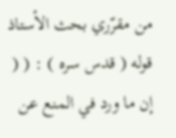من مقرّري بحث الأستاذ قوله ( قدس سره ) : ( ( إن ما ورد في المنع عن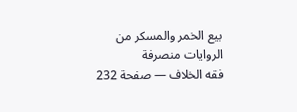بيع الخمر والمسكر من الروايات منصرفة
فقه الخلاف — صفحة 232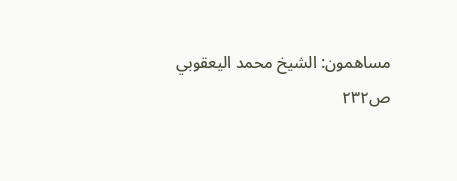مساهمون: الشيخ محمد اليعقوبي
ص٢٣٢